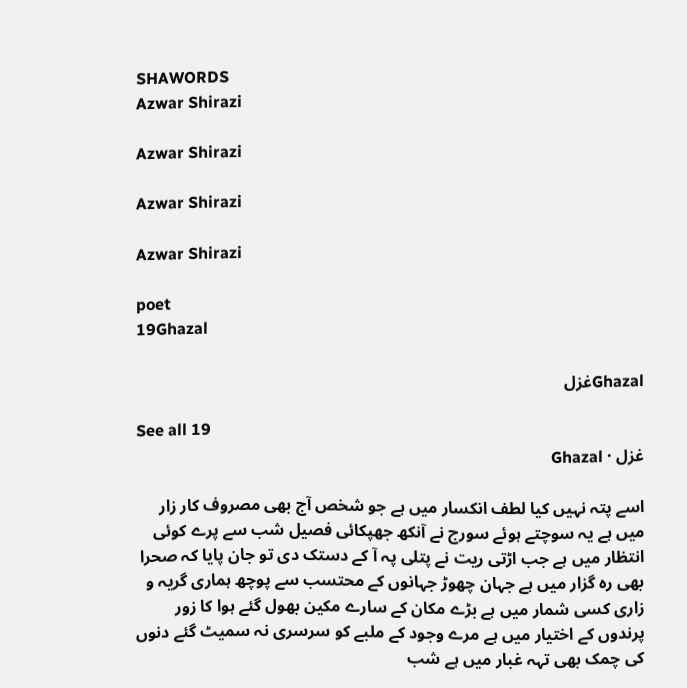SHAWORDS
Azwar Shirazi

Azwar Shirazi

Azwar Shirazi

Azwar Shirazi

poet
19Ghazal

Ghazalغزل

See all 19
غزل · Ghazal

اسے پتہ نہیں کیا لطف انکسار میں ہے جو شخص آج بھی مصروف کار زار میں ہے یہ سوچتے ہوئے سورج نے آنکھ جھپکائی فصیل شب سے پرے کوئی انتظار میں ہے جب اڑتی ریت نے پتلی پہ آ کے دستک دی تو جان پایا کہ صحرا بھی رہ گزار میں ہے جہان چھوڑ جہانوں کے محتسب سے پوچھ ہماری گریہ و زاری کسی شمار میں ہے بڑے مکان کے سارے مکین بھول گئے ہوا کا زور پرندوں کے اختیار میں ہے مرے وجود کے ملبے کو سرسری نہ سمیٹ گئے دنوں کی چمک بھی تہہ غبار میں ہے شب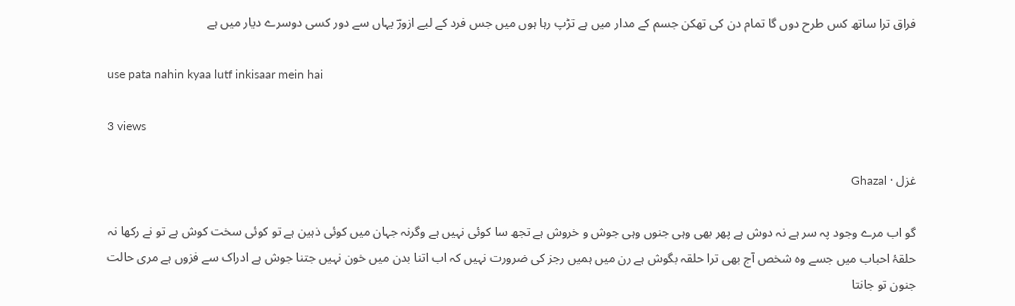فراق ترا ساتھ کس طرح دوں گا تمام دن کی تھکن جسم کے مدار میں ہے تڑپ رہا ہوں میں جس فرد کے لیے ازورؔ یہاں سے دور کسی دوسرے دیار میں ہے

use pata nahin kyaa lutf inkisaar mein hai

3 views

غزل · Ghazal

گو اب مرے وجود پہ سر ہے نہ دوش ہے پھر بھی وہی جنوں وہی جوش و خروش ہے تجھ سا کوئی نہیں ہے وگرنہ جہان میں کوئی ذہین ہے تو کوئی سخت کوش ہے تو نے رکھا نہ حلقۂ احباب میں جسے وہ شخص آج بھی ترا حلقہ بگوش ہے رن میں ہمیں رجز کی ضرورت نہیں کہ اب اتنا بدن میں خون نہیں جتنا جوش ہے ادراک سے فزوں ہے مری حالت جنون تو جانتا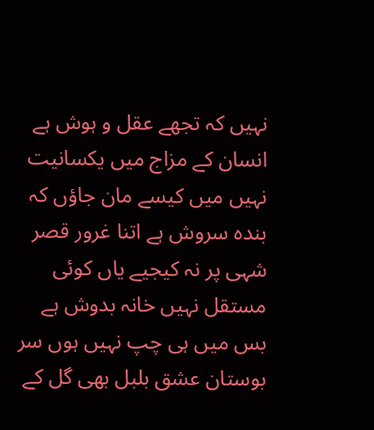نہیں کہ تجھے عقل و ہوش ہے انسان کے مزاج میں یکسانیت نہیں میں کیسے مان جاؤں کہ بندہ سروش ہے اتنا غرور قصر شہی پر نہ کیجیے یاں کوئی مستقل نہیں خانہ بدوش ہے بس میں ہی چپ نہیں ہوں سر بوستان عشق بلبل بھی گل کے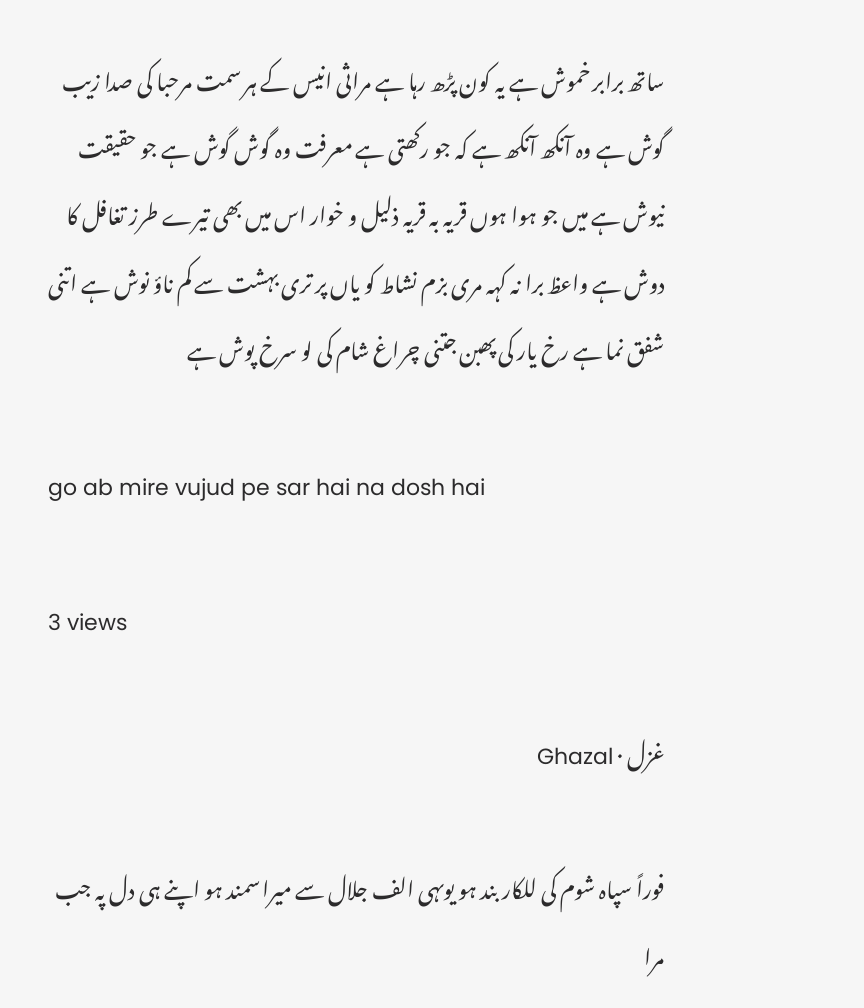ساتھ برابر خموش ہے یہ کون پڑھ رہا ہے مراثی انیس کے ہر سمت مرحبا کی صدا زیب گوش ہے وہ آنکھ آنکھ ہے کہ جو رکھتی ہے معرفت وہ گوش گوش ہے جو حقیقت نیوش ہے میں جو ہوا ہوں قریہ بہ قریہ ذلیل و خوار اس میں بھی تیرے طرز تغافل کا دوش ہے واعظ برا نہ کہہ مری بزم نشاط کو یاں پر تری بہشت سے کم ناؤ نوش ہے اتنی شفق نما ہے رخ یار کی پھبن جتنی چراغ شام کی لو سرخ پوش ہے

go ab mire vujud pe sar hai na dosh hai

3 views

غزل · Ghazal

فوراً سپاہ شوم کی للکار بند ہو یوںہی الف جلال سے میرا سمند ہو اپنے ہی دل پہ جب مرا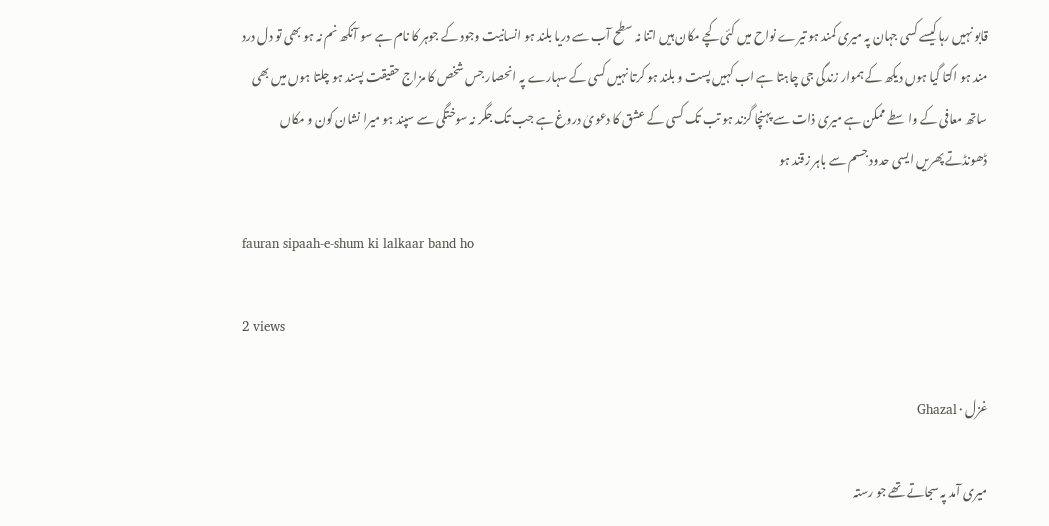قابو نہیں رہا کیسے کسی جہان پہ میری کمند ہو تیرے نواح میں کئی کچے مکان ہیں اتنا نہ سطح آب سے دریا بلند ہو انسانیت وجود کے جوہر کا نام ہے سو آنکھ نم نہ ہو بھی تو دل درد مند ہو اکتا گیا ہوں دیکھ کے ہموار زندگی جی چاہتا ہے اب کہیں پست و بلند ہو کرتا نہیں کسی کے سہارے پہ انحصار جس شخص کا مزاج حقیقت پسند ہو چلتا ہوں میں بھی ساتھ معافی کے واسطے ممکن ہے میری ذات سے پہنچا گزند ہو تب تک کسی کے عشق کا دعویٰ دروغ ہے جب تک جگر نہ سوختگی سے سپند ہو میرا نشان کون و مکاں ڈھونڈتے پھریں ایسی حدود جسم سے باہر زقند ہو

fauran sipaah-e-shum ki lalkaar band ho

2 views

غزل · Ghazal

میری آمد پہ سجاتے تھے جو رستہ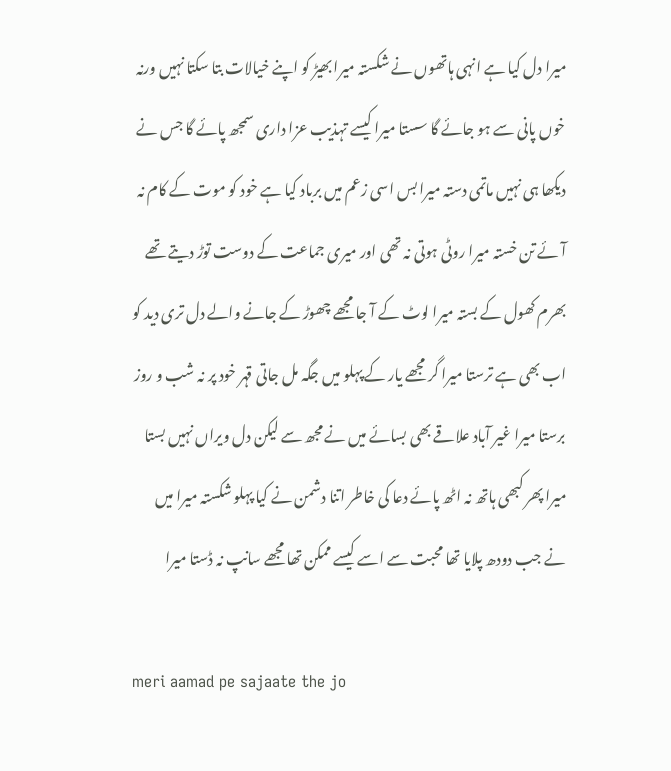میرا دل کیا ہے انہی ہاتھوں نے شکستہ میرا بھیڑ کو اپنے خیالات بتا سکتا نہیں ورنہ خوں پانی سے ہو جائے گا سستا میرا کیسے تہذیب عزا داری سمجھ پائے گا جس نے دیکھا ہی نہیں ماتمی دستہ میرا بس اسی زعم میں برباد کیا ہے خود کو موت کے کام نہ آئے تن خستہ میرا روٹی ہوتی نہ تھی اور میری جماعت کے دوست توڑ دیتے تھے بھرم کھول کے بستہ میرا لوٹ کے آ جا مجھے چھوڑ کے جانے والے دل تری دید کو اب بھی ہے ترستا میرا گر مجھے یار کے پہلو میں جگہ مل جاتی قہر خود پر نہ شب و روز برستا میرا غیر آباد علاقے بھی بسائے میں نے مجھ سے لیکن دل ویراں نہیں بستا میرا پھر کبھی ہاتھ نہ اٹھ پائے دعا کی خاطر اتنا دشمن نے کیا پہلو شکستہ میرا میں نے جب دودھ پلایا تھا محبت سے اسے کیسے ممکن تھا مجھے سانپ نہ ڈستا میرا

meri aamad pe sajaate the jo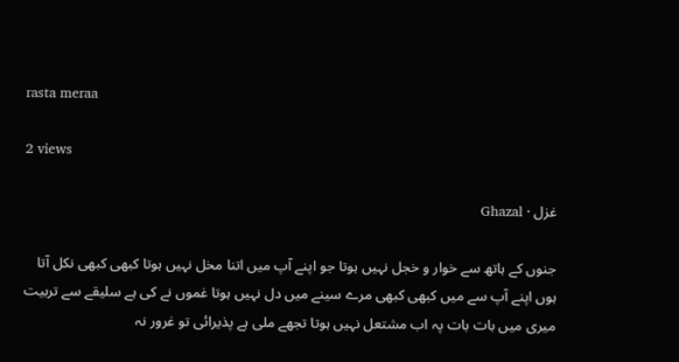rasta meraa

2 views

غزل · Ghazal

جنوں کے ہاتھ سے خوار و خجل نہیں ہوتا جو اپنے آپ میں اتنا مخل نہیں ہوتا کبھی کبھی نکل آتا ہوں اپنے آپ سے میں کبھی کبھی مرے سینے میں دل نہیں ہوتا غموں نے کی ہے سلیقے سے تربیت میری میں بات بات پہ اب مشتعل نہیں ہوتا تجھے ملی ہے پذیرائی تو غرور نہ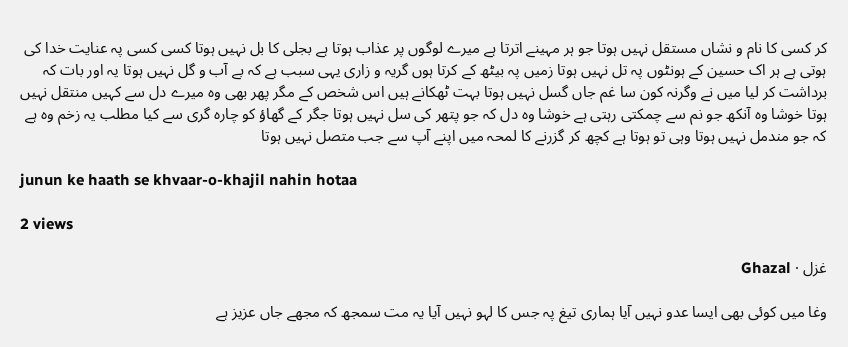کر کسی کا نام و نشاں مستقل نہیں ہوتا جو ہر مہینے اترتا ہے میرے لوگوں پر عذاب ہوتا ہے بجلی کا بل نہیں ہوتا کسی کسی پہ عنایت خدا کی ہوتی ہے ہر اک حسین کے ہونٹوں پہ تل نہیں ہوتا زمیں پہ بیٹھ کے کرتا ہوں گریہ و زاری یہی سبب ہے کہ بے آب و گل نہیں ہوتا یہ اور بات کہ برداشت کر لیا میں نے وگرنہ کون سا غم جاں گسل نہیں ہوتا بہت ٹھکانے ہیں اس شخص کے مگر پھر بھی وہ میرے دل سے کہیں منتقل نہیں ہوتا خوشا وہ آنکھ جو نم سے چمکتی رہتی ہے خوشا وہ دل کہ جو پتھر کی سل نہیں ہوتا جگر کے گھاؤ کو چارہ گری سے کیا مطلب یہ زخم وہ ہے کہ جو مندمل نہیں ہوتا وہی تو ہوتا ہے کچھ کر گزرنے کا لمحہ میں اپنے آپ سے جب متصل نہیں ہوتا

junun ke haath se khvaar-o-khajil nahin hotaa

2 views

غزل · Ghazal

وغا میں کوئی بھی ایسا عدو نہیں آیا ہماری تیغ پہ جس کا لہو نہیں آیا یہ مت سمجھ کہ مجھے جاں عزیز ہے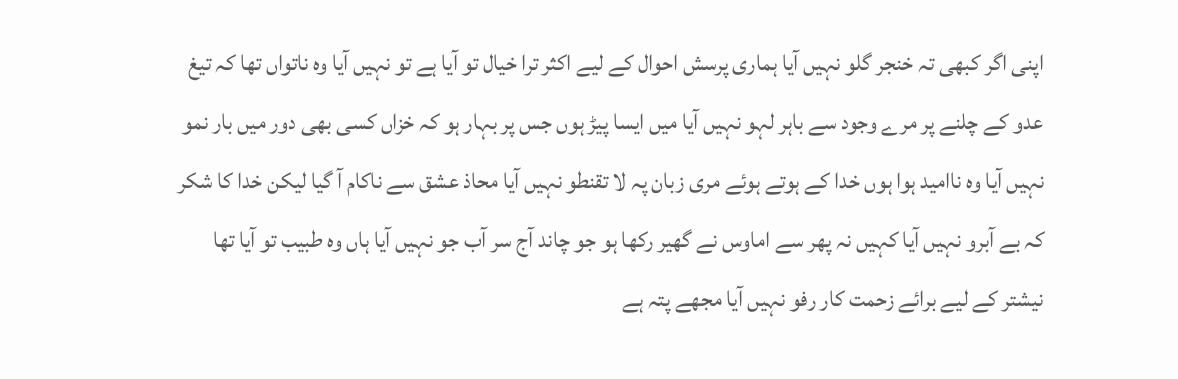اپنی اگر کبھی تہ خنجر گلو نہیں آیا ہماری پرسش احوال کے لیے اکثر ترا خیال تو آیا ہے تو نہیں آیا وہ ناتواں تھا کہ تیغ عدو کے چلنے پر مرے وجود سے باہر لہو نہیں آیا میں ایسا پیڑ ہوں جس پر بہار ہو کہ خزاں کسی بھی دور میں بار نمو نہیں آیا وہ ناامید ہوا ہوں خدا کے ہوتے ہوئے مری زبان پہ لا تقنطو نہیں آیا محاذ عشق سے ناکام آ گیا لیکن خدا کا شکر کہ بے آبرو نہیں آیا کہیں نہ پھر سے اماوس نے گھیر رکھا ہو جو چاند آج سر آب جو نہیں آیا ہاں وہ طبیب تو آیا تھا نیشتر کے لیے برائے زحمت کار رفو نہیں آیا مجھے پتہ ہے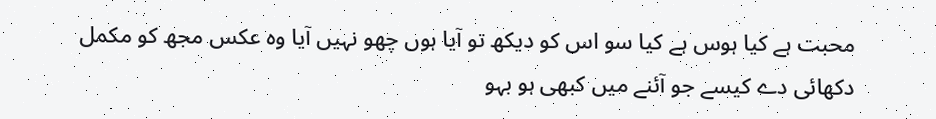محبت ہے کیا ہوس ہے کیا سو اس کو دیکھ تو آیا ہوں چھو نہیں آیا وہ عکس مجھ کو مکمل دکھائی دے کیسے جو آئنے میں کبھی ہو بہو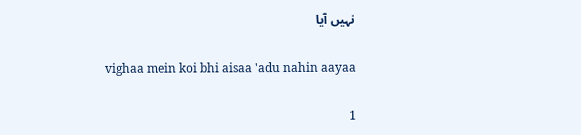نہیں آیا

vighaa mein koi bhi aisaa 'adu nahin aayaa

1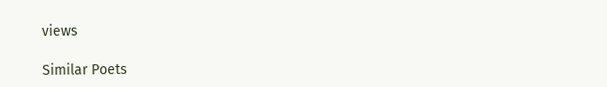views

Similar Poets